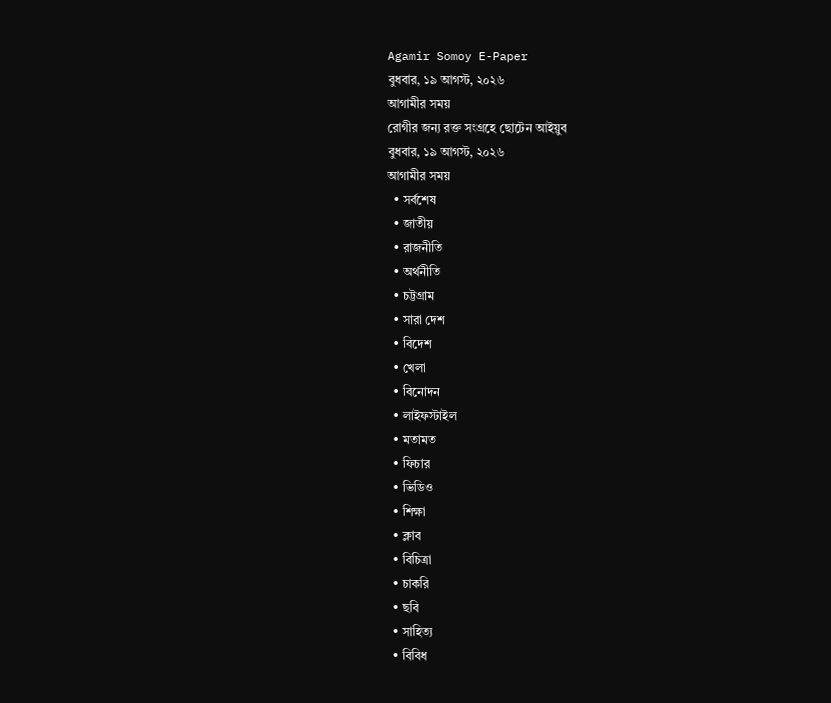Agamir Somoy E-Paper
বুধবার, ১৯ আগস্ট, ২০২৬
আগামীর সময়
রোগীর জন্য রক্ত সংগ্রহে ছোটেন আইয়ুব
বুধবার, ১৯ আগস্ট, ২০২৬
আগামীর সময়
  • সর্বশেষ
  • জাতীয়
  • রাজনীতি
  • অর্থনীতি
  • চট্টগ্রাম
  • সারা দেশ
  • বিদেশ
  • খেলা
  • বিনোদন
  • লাইফস্টাইল
  • মতামত
  • ফিচার
  • ভিডিও
  • শিক্ষা
  • ক্লাব
  • বিচিত্রা
  • চাকরি
  • ছবি
  • সাহিত্য
  • বিবিধ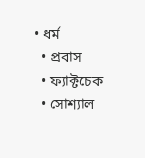• ধর্ম
  • প্রবাস
  • ফ্যাক্টচেক
  • সোশ্যাল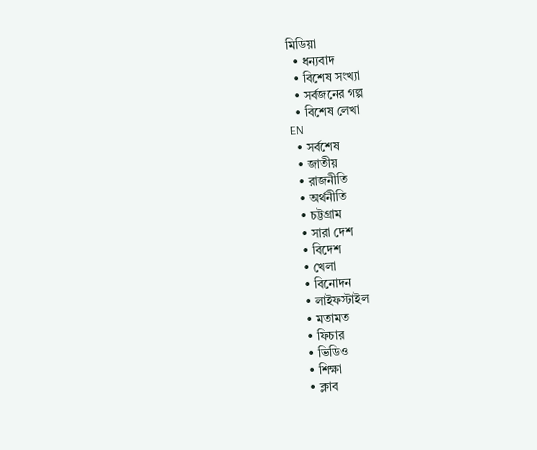মিডিয়া
  • ধন্যবাদ
  • বিশেষ সংখ্যা
  • সর্বজনের গল্প
  • বিশেষ লেখা
EN
  • সর্বশেষ
  • জাতীয়
  • রাজনীতি
  • অর্থনীতি
  • চট্টগ্রাম
  • সারা দেশ
  • বিদেশ
  • খেলা
  • বিনোদন
  • লাইফস্টাইল
  • মতামত
  • ফিচার
  • ভিডিও
  • শিক্ষা
  • ক্লাব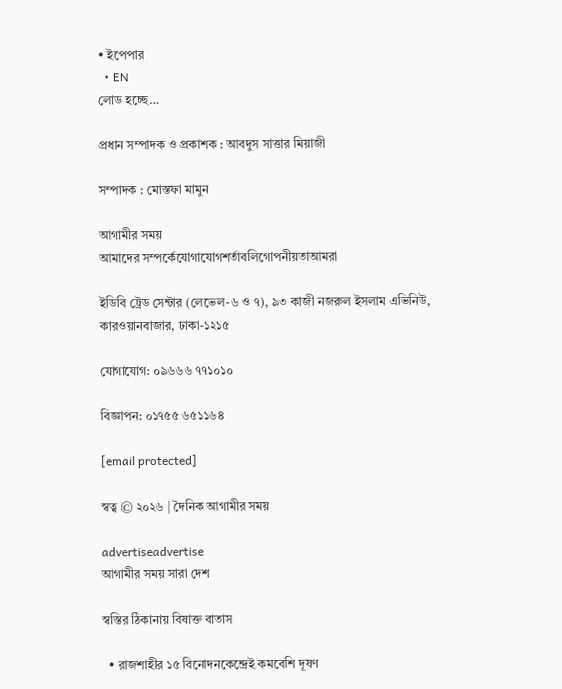• ইপেপার
  • EN
লোড হচ্ছে…

প্রধান সম্পাদক ও প্রকাশক : আবদুস সাত্তার মিয়াজী

সম্পাদক : মোস্তফা মামুন

আগামীর সময়
আমাদের সম্পর্কেযোগাযোগশর্তাবলিগোপনীয়তাআমরা

ইডিবি ট্রেড সেন্টার (লেভেল-৬ ও ৭), ৯৩ কাজী নজরুল ইসলাম এভিনিউ, কারওয়ানবাজার, ঢাকা-১২১৫

যোগাযোগ: ০৯৬৬৬ ৭৭১০১০

বিজ্ঞাপন: ০১৭৫৫ ৬৫১১৬৪

[email protected]

স্বত্ব © ২০২৬ | দৈনিক আগামীর সময়

advertiseadvertise
আগামীর সময় সারা দেশ

স্বস্তির ঠিকানায় বিষাক্ত বাতাস

  • রাজশাহীর ১৫ বিনোদনকেন্দ্রেই কমবেশি দূষণ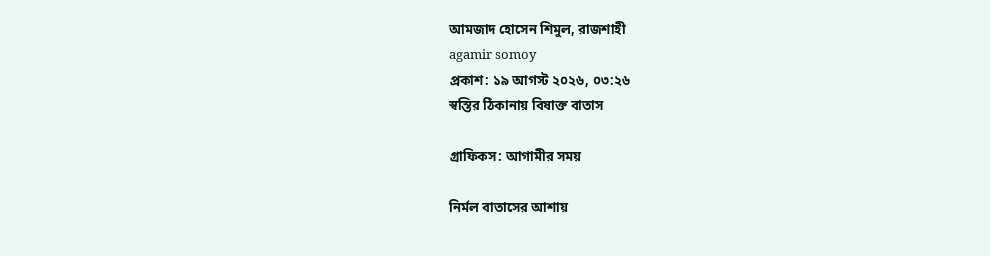আমজাদ হোসেন শিমুল, রাজশাহী
agamir somoy
প্রকাশ: ১৯ আগস্ট ২০২৬, ০৩:২৬
স্বস্তির ঠিকানায় বিষাক্ত বাতাস

গ্রাফিকস: আগামীর সময়

নির্মল বাতাসের আশায়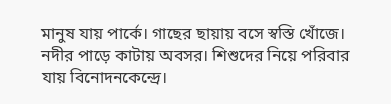মানুষ যায় পার্কে। গাছের ছায়ায় বসে স্বস্তি খোঁজে। নদীর পাড়ে কাটায় অবসর। শিশুদের নিয়ে পরিবার যায় বিনোদনকেন্দ্রে।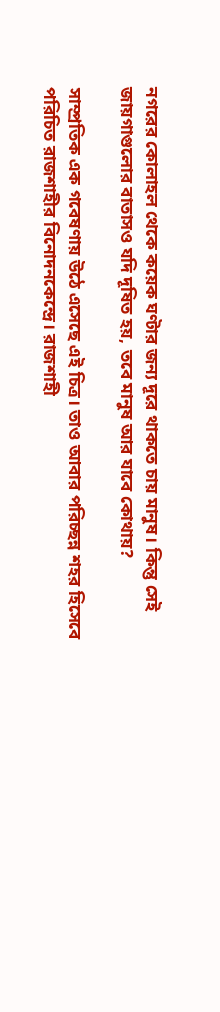নগরের কোলাহল থেকে কয়েক ঘণ্টার জন্য দূরে থাকতে চায় মানুষ। কিন্তু সেই জায়গাগুলোর বাতাসও যদি দূষিত হয়, তবে মানুষ আর যাবে কোথায়?

সাম্প্রতিক এক গবেষণায় উঠে এসেছে এই চিত্র। তাও আবার পরিচ্ছন্ন শহর হিসেবে পরিচিত রাজশাহীর বিনোদনকেন্দ্রে। রাজশাহী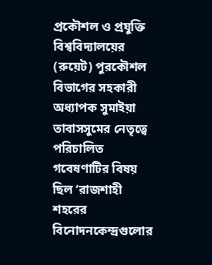প্রকৌশল ও প্রযুক্তি বিশ্ববিদ্যালয়ের (রুয়েট) পুরকৌশল বিভাগের সহকারী অধ্যাপক সুমাইয়া তাবাসসুমের নেতৃত্বে পরিচালিত গবেষণাটির বিষয় ছিল ‘রাজশাহী শহরের বিনোদনকেন্দ্রগুলোর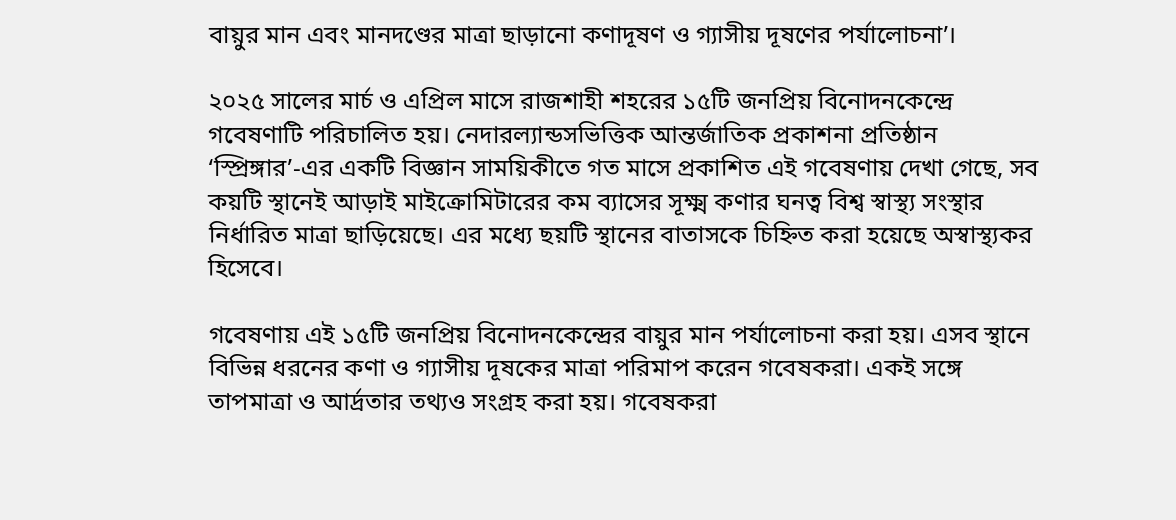বায়ুর মান এবং মানদণ্ডের মাত্রা ছাড়ানো কণাদূষণ ও গ্যাসীয় দূষণের পর্যালোচনা’।

২০২৫ সালের মার্চ ও এপ্রিল মাসে রাজশাহী শহরের ১৫টি জনপ্রিয় বিনোদনকেন্দ্রে গবেষণাটি পরিচালিত হয়। নেদারল্যান্ডসভিত্তিক আন্তর্জাতিক প্রকাশনা প্রতিষ্ঠান ‘স্প্রিঙ্গার’-এর একটি বিজ্ঞান সাময়িকীতে গত মাসে প্রকাশিত এই গবেষণায় দেখা গেছে, সব কয়টি স্থানেই আড়াই মাইক্রোমিটারের কম ব্যাসের সূক্ষ্ম কণার ঘনত্ব বিশ্ব স্বাস্থ্য সংস্থার নির্ধারিত মাত্রা ছাড়িয়েছে। এর মধ্যে ছয়টি স্থানের বাতাসকে চিহ্নিত করা হয়েছে অস্বাস্থ্যকর হিসেবে।

গবেষণায় এই ১৫টি জনপ্রিয় বিনোদনকেন্দ্রের বায়ুর মান পর্যালোচনা করা হয়। এসব স্থানে বিভিন্ন ধরনের কণা ও গ্যাসীয় দূষকের মাত্রা পরিমাপ করেন গবেষকরা। একই সঙ্গে তাপমাত্রা ও আর্দ্রতার তথ্যও সংগ্রহ করা হয়। গবেষকরা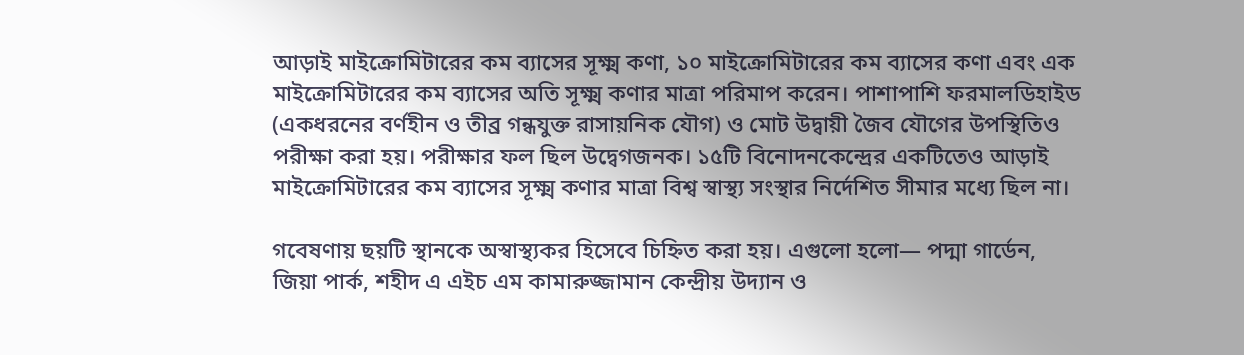আড়াই মাইক্রোমিটারের কম ব্যাসের সূক্ষ্ম কণা, ১০ মাইক্রোমিটারের কম ব্যাসের কণা এবং এক মাইক্রোমিটারের কম ব্যাসের অতি সূক্ষ্ম কণার মাত্রা পরিমাপ করেন। পাশাপাশি ফরমালডিহাইড (একধরনের বর্ণহীন ও তীব্র গন্ধযুক্ত রাসায়নিক যৌগ) ও মোট উদ্বায়ী জৈব যৌগের উপস্থিতিও পরীক্ষা করা হয়। পরীক্ষার ফল ছিল উদ্বেগজনক। ১৫টি বিনোদনকেন্দ্রের একটিতেও আড়াই মাইক্রোমিটারের কম ব্যাসের সূক্ষ্ম কণার মাত্রা বিশ্ব স্বাস্থ্য সংস্থার নির্দেশিত সীমার মধ্যে ছিল না।

গবেষণায় ছয়টি স্থানকে অস্বাস্থ্যকর হিসেবে চিহ্নিত করা হয়। এগুলো হলো— পদ্মা গার্ডেন, জিয়া পার্ক, শহীদ এ এইচ এম কামারুজ্জামান কেন্দ্রীয় উদ্যান ও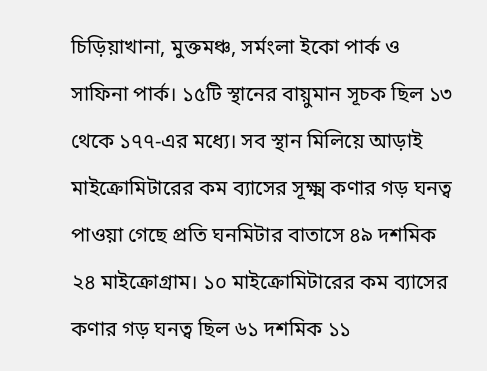চিড়িয়াখানা, মুক্তমঞ্চ, সর্মংলা ইকো পার্ক ও সাফিনা পার্ক। ১৫টি স্থানের বায়ুমান সূচক ছিল ১৩ থেকে ১৭৭-এর মধ্যে। সব স্থান মিলিয়ে আড়াই মাইক্রোমিটারের কম ব্যাসের সূক্ষ্ম কণার গড় ঘনত্ব পাওয়া গেছে প্রতি ঘনমিটার বাতাসে ৪৯ দশমিক ২৪ মাইক্রোগ্রাম। ১০ মাইক্রোমিটারের কম ব্যাসের কণার গড় ঘনত্ব ছিল ৬১ দশমিক ১১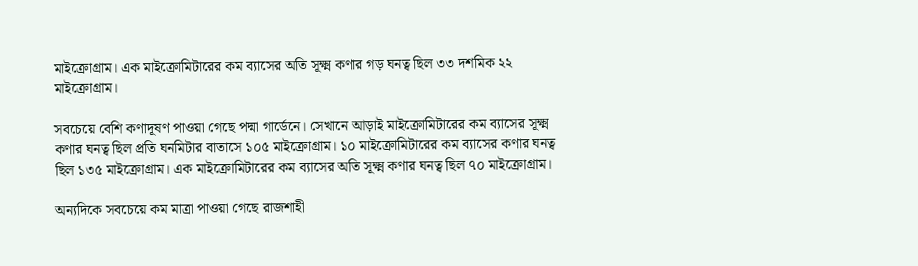মাইক্রোগ্রাম। এক মাইক্রোমিটারের কম ব্যাসের অতি সূক্ষ্ম কণার গড় ঘনত্ব ছিল ৩৩ দশমিক ২২ মাইক্রোগ্রাম।

সবচেয়ে বেশি কণাদূষণ পাওয়া গেছে পদ্মা গার্ডেনে। সেখানে আড়াই মাইক্রোমিটারের কম ব্যাসের সূক্ষ্ম কণার ঘনত্ব ছিল প্রতি ঘনমিটার বাতাসে ১০৫ মাইক্রোগ্রাম। ১০ মাইক্রোমিটারের কম ব্যাসের কণার ঘনত্ব ছিল ১৩৫ মাইক্রোগ্রাম। এক মাইক্রোমিটারের কম ব্যাসের অতি সূক্ষ্ম কণার ঘনত্ব ছিল ৭০ মাইক্রোগ্রাম।

অন্যদিকে সবচেয়ে কম মাত্রা পাওয়া গেছে রাজশাহী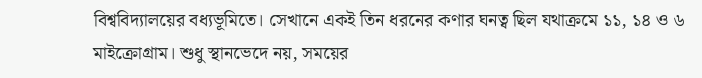বিশ্ববিদ্যালয়ের বধ্যভূমিতে। সেখানে একই তিন ধরনের কণার ঘনত্ব ছিল যথাক্রমে ১১, ১৪ ও ৬ মাইক্রোগ্রাম। শুধু স্থানভেদে নয়, সময়ের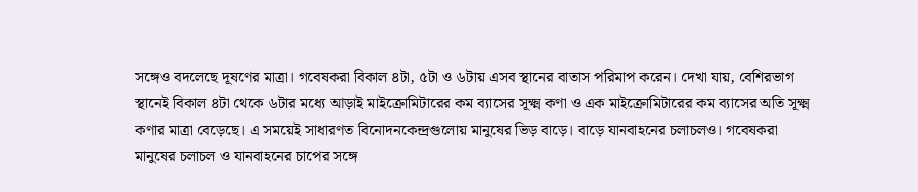সঙ্গেও বদলেছে দূষণের মাত্রা। গবেষকরা বিকাল ৪টা, ৫টা ও ৬টায় এসব স্থানের বাতাস পরিমাপ করেন। দেখা যায়, বেশিরভাগ স্থানেই বিকাল ৪টা থেকে ৬টার মধ্যে আড়াই মাইক্রোমিটারের কম ব্যাসের সূক্ষ্ম কণা ও এক মাইক্রোমিটারের কম ব্যাসের অতি সূক্ষ্ম কণার মাত্রা বেড়েছে। এ সময়েই সাধারণত বিনোদনকেন্দ্রগুলোয় মানুষের ভিড় বাড়ে। বাড়ে যানবাহনের চলাচলও। গবেষকরা মানুষের চলাচল ও যানবাহনের চাপের সঙ্গে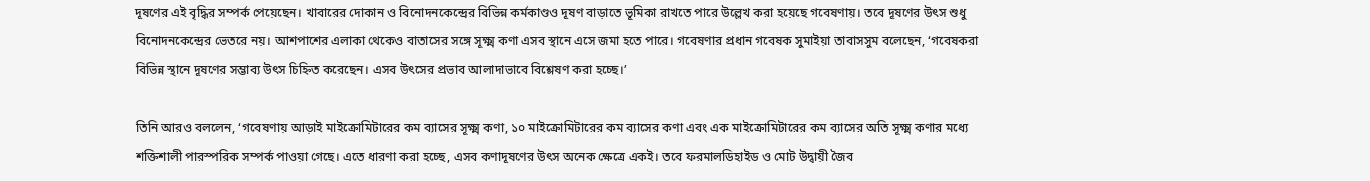দূষণের এই বৃদ্ধির সম্পর্ক পেয়েছেন। খাবারের দোকান ও বিনোদনকেন্দ্রের বিভিন্ন কর্মকাণ্ডও দূষণ বাড়াতে ভূমিকা রাখতে পারে উল্লেখ করা হয়েছে গবেষণায়। তবে দূষণের উৎস শুধু বিনোদনকেন্দ্রের ভেতরে নয়। আশপাশের এলাকা থেকেও বাতাসের সঙ্গে সূক্ষ্ম কণা এসব স্থানে এসে জমা হতে পারে। গবেষণার প্রধান গবেষক সুমাইয়া তাবাসসুম বলেছেন, ‘গবেষকরা বিভিন্ন স্থানে দূষণের সম্ভাব্য উৎস চিহ্নিত করেছেন। এসব উৎসের প্রভাব আলাদাভাবে বিশ্লেষণ করা হচ্ছে।’

তিনি আরও বললেন, ‘গবেষণায় আড়াই মাইক্রোমিটারের কম ব্যাসের সূক্ষ্ম কণা, ১০ মাইক্রোমিটারের কম ব্যাসের কণা এবং এক মাইক্রোমিটারের কম ব্যাসের অতি সূক্ষ্ম কণার মধ্যে শক্তিশালী পারস্পরিক সম্পর্ক পাওয়া গেছে। এতে ধারণা করা হচ্ছে, এসব কণাদূষণের উৎস অনেক ক্ষেত্রে একই। তবে ফরমালডিহাইড ও মোট উদ্বায়ী জৈব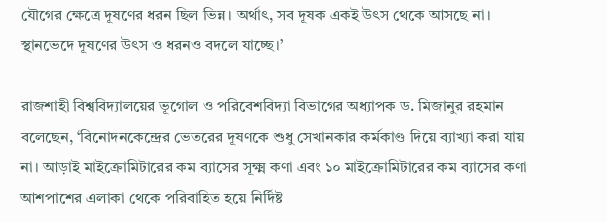যৌগের ক্ষেত্রে দূষণের ধরন ছিল ভিন্ন। অর্থাৎ, সব দূষক একই উৎস থেকে আসছে না। স্থানভেদে দূষণের উৎস ও ধরনও বদলে যাচ্ছে।’

রাজশাহী বিশ্ববিদ্যালয়ের ভূগোল ও পরিবেশবিদ্যা বিভাগের অধ্যাপক ড. মিজানুর রহমান বলেছেন, ‘বিনোদনকেন্দ্রের ভেতরের দূষণকে শুধু সেখানকার কর্মকাণ্ড দিয়ে ব্যাখ্যা করা যায় না। আড়াই মাইক্রোমিটারের কম ব্যাসের সূক্ষ্ম কণা এবং ১০ মাইক্রোমিটারের কম ব্যাসের কণা আশপাশের এলাকা থেকে পরিবাহিত হয়ে নির্দিষ্ট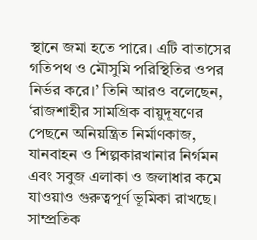স্থানে জমা হতে পারে। এটি বাতাসের গতিপথ ও মৌসুমি পরিস্থিতির ওপর নির্ভর করে।’ তিনি আরও বলেছেন, ‘রাজশাহীর সামগ্রিক বায়ুদূষণের পেছনে অনিয়ন্ত্রিত নির্মাণকাজ, যানবাহন ও শিল্পকারখানার নির্গমন এবং সবুজ এলাকা ও জলাধার কমে যাওয়াও গুরুত্বপূর্ণ ভূমিকা রাখছে। সাম্প্রতিক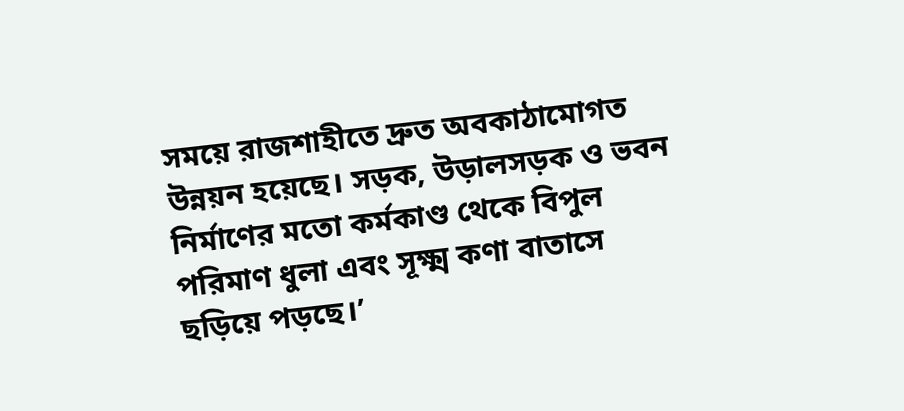সময়ে রাজশাহীতে দ্রুত অবকাঠামোগত উন্নয়ন হয়েছে। সড়ক, উড়ালসড়ক ও ভবন নির্মাণের মতো কর্মকাণ্ড থেকে বিপুল পরিমাণ ধুলা এবং সূক্ষ্ম কণা বাতাসে ছড়িয়ে পড়ছে।’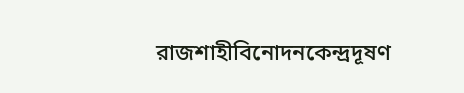রাজশাহীবিনোদনকেন্দ্রদূষণ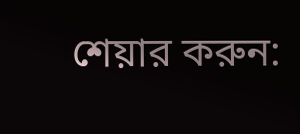শেয়ার করুন: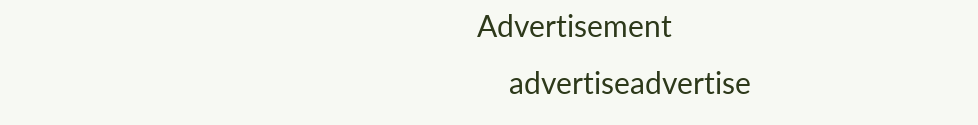Advertisement
    advertiseadvertise